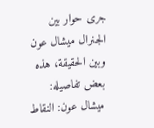جرى حوار بين الجنرال ميشال عون وبين الحقيقة، هذه بعض تفاصيله:
ميشال عون: النقاط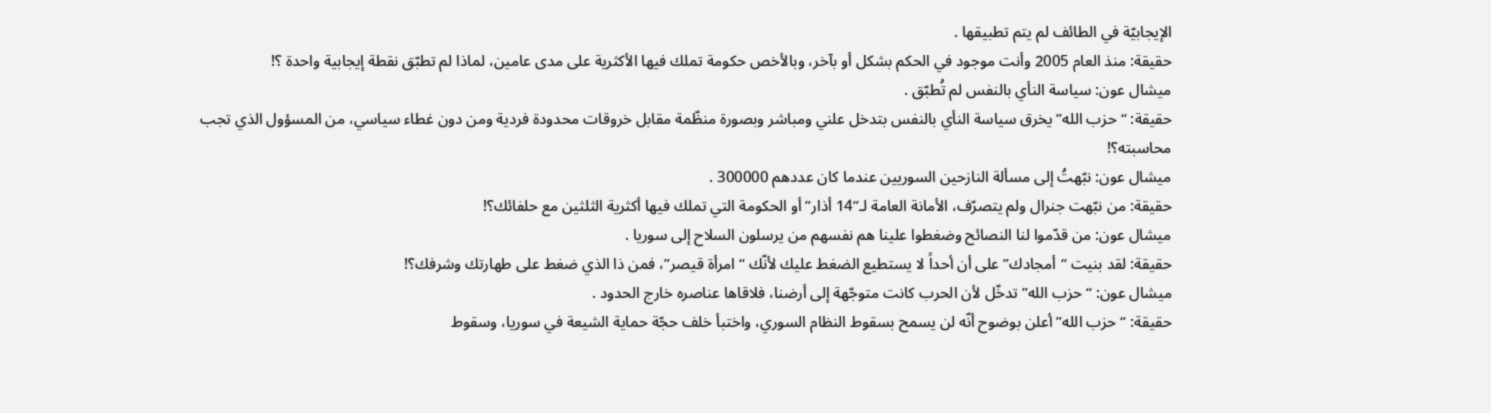الإيجابيّة في الطائف لم يتم تطبيقها .
حقيقة: منذ العام 2005 وأنت موجود في الحكم بشكل أو بآخر، وبالأخص حكومة تملك فيها الأكثرية على مدى عامين، لماذا لم تطبّق نقطة إيجابية واحدة ؟!
ميشال عون: سياسة النأي بالنفس لم تُطبّق .
حقيقة: “حزب الله” يخرق سياسة النأي بالنفس بتدخل علني ومباشر وبصورة منظّمة مقابل خروقات محدودة فردية ومن دون غطاء سياسي، من المسؤول الذي تجب محاسبته؟!
ميشال عون: نبّهتُ إلى مسألة النازحين السوريين عندما كان عددهم 300000 .
حقيقة: من نبّهت جنرال ولم يتصرّف، الأمانة العامة لـ”14 أذار” أو الحكومة التي تملك فيها أكثرية الثلثين مع حلفائك؟!
ميشال عون: من قدّموا لنا النصائح وضغطوا علينا هم نفسهم من يرسلون السلاح إلى سوريا .
حقيقة: لقد بنيت “أمجادك” على أن أحداً لا يستطيع الضغط عليك لأنّك “امرأة قيصر”، فمن ذا الذي ضغط على طهارتك وشرفك؟!
ميشال عون: “حزب الله” تدخّل لأن الحرب كانت متوجّهة إلى أرضنا، فلاقاها عناصره خارج الحدود .
حقيقة: “حزب الله” أعلن بوضوح أنّه لن يسمح بسقوط النظام السوري، واختبأ خلف حجّة حماية الشيعة في سوريا، وسقوط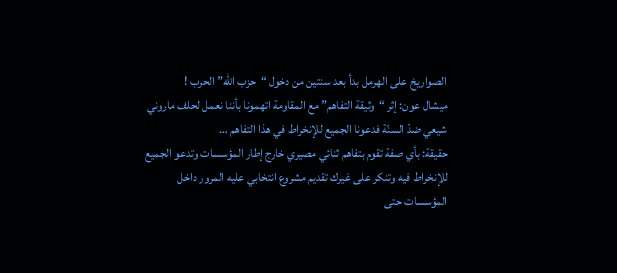الصواريخ على الهرمل بدأ بعد سنتين من دخول “حزب الله” الحرب !
ميشال عون: إثر “وثيقة التفاهم” مع المقاومة اتهمونا بأننا نعمل لحلف ماروني شيعي ضدّ السنّة فدعونا الجميع للإنخراط في هذا التفاهم …
حقيقة: بأي صفة تقوم بتفاهم ثنائي مصيري خارج إطار المؤسسات وتدعو الجميع للإنخراط فيه وتنكر على غيرك تقديم مشروع انتخابي عليه المرور داخل المؤسسات حتى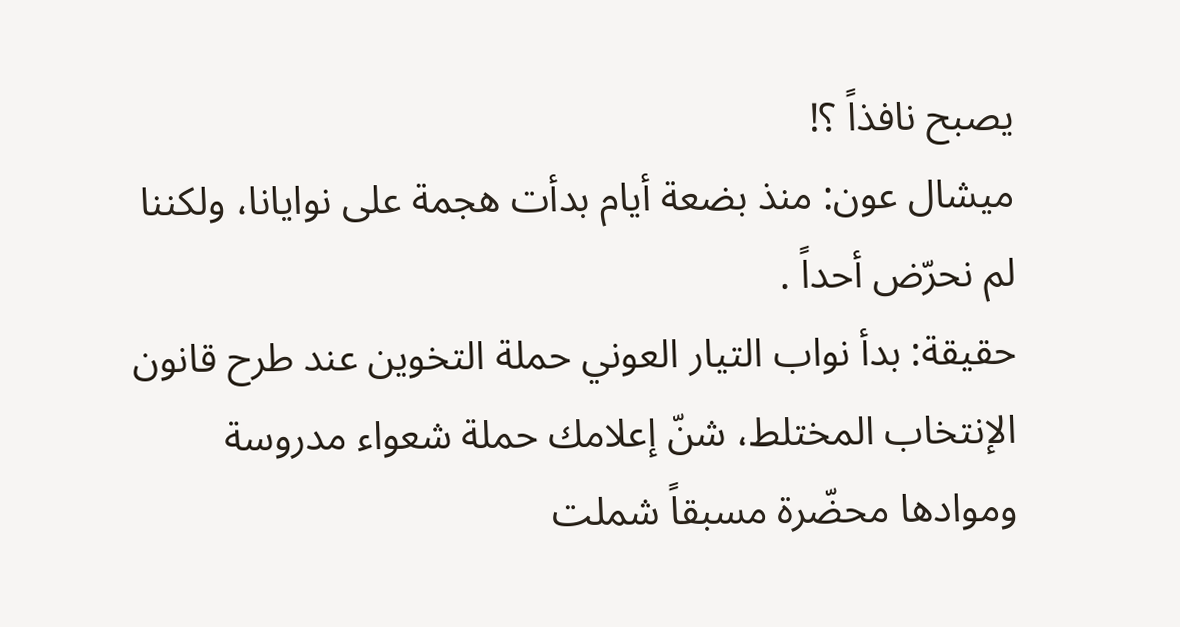يصبح نافذاً ؟!
ميشال عون: منذ بضعة أيام بدأت هجمة على نوايانا، ولكننا لم نحرّض أحداً .
حقيقة: بدأ نواب التيار العوني حملة التخوين عند طرح قانون الإنتخاب المختلط، شنّ إعلامك حملة شعواء مدروسة وموادها محضّرة مسبقاً شملت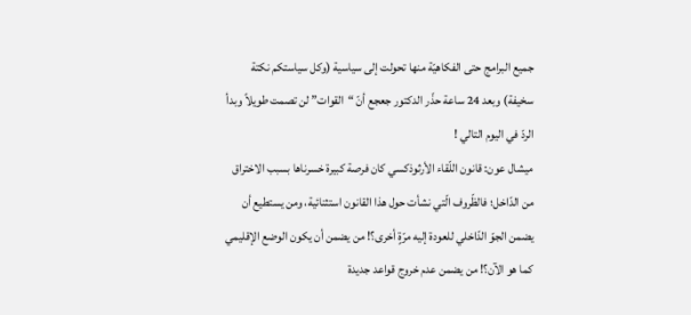جميع البرامج حتى الفكاهيّة منها تحولت إلى سياسية (وكل سياستكم نكتة سخيفة) وبعد 24 ساعة حذّر الدكتور جعجع أنّ “القوات” لن تصمت طويلاً وبدأ الردّ في اليوم التالي !
ميشال عون: قانون اللّقاء الأرثوذكسي كان فرصة كبيرة خسرناها بسبب الاختراق من الدّاخل؛ فالظّروف الّتي نشأت حول هذا القانون استثنائية، ومن يستطيع أن يضمن الجوّ الدّاخلي للعودة إليه مرّةٍ أخرى؟! من يضمن أن يكون الوضع الإقليمي كما هو الآن؟! من يضمن عدم خروج قواعد جديدة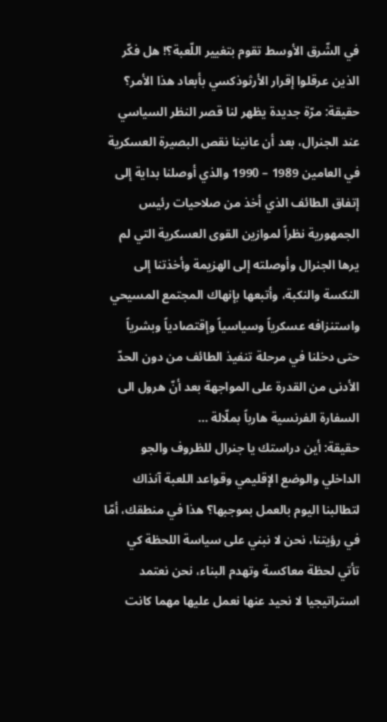في الشّرق الأوسط تقوم بتغيير اللّعبة؟! هل فكّر الذين عرقلوا إقرار الأرثوذكسي بأبعاد هذا الأمر؟
حقيقة: مرّة جديدة يظهر لنا قصر النظر السياسي عند الجنرال، بعد أن عانينا نقص البصيرة العسكرية في العامين 1989 – 1990 والذي أوصلنا بداية إلى إتفاق الطائف الذي أخذ من صلاحيات رئيس الجمهورية نظراً لموازين القوى العسكرية التي لم يرها الجنرال وأوصلته إلى الهزيمة وأخذتنا إلى النكسة والنكبة، وأتبعها بإنهاك المجتمع المسيحي واستنزافه عسكرياً وسياسياً وإقتصادياً وبشرياً حتى دخلنا في مرحلة تنفيذ الطائف من دون الحدّ الأدنى من القدرة على المواجهة بعد أنّ هرول الى السفارة الفرنسية هارباً بملّالة …
حقيقة: أين دراستك يا جنرال للظروف والجو الداخلي والوضع الإقليمي وقواعد اللعبة آنذاك لتطالبنا اليوم بالعمل بموجبها؟ هذا في منطقك، أمّا في رؤيتنا، نحن لا نبني على سياسة اللحظة كي تأتي لحظة معاكسة وتهدم البناء، نحن نعتمد استراتيجيا لا نحيد عنها نعمل عليها مهما كانت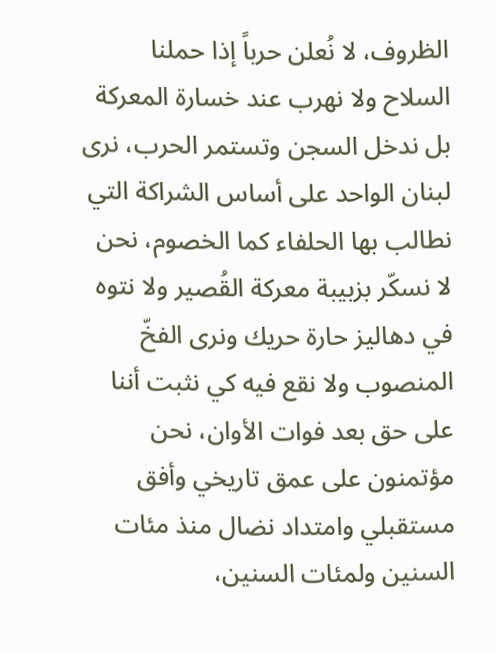الظروف، لا نُعلن حرباً إذا حملنا السلاح ولا نهرب عند خسارة المعركة بل ندخل السجن وتستمر الحرب، نرى لبنان الواحد على أساس الشراكة التي نطالب بها الحلفاء كما الخصوم، نحن لا نسكّر بزبيبة معركة القُصير ولا نتوه في دهاليز حارة حريك ونرى الفخّ المنصوب ولا نقع فيه كي نثبت أننا على حق بعد فوات الأوان، نحن مؤتمنون على عمق تاريخي وأفق مستقبلي وامتداد نضال منذ مئات السنين ولمئات السنين،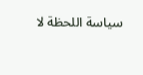سياسة اللحظة لا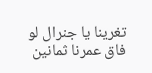تغرينا يا جنرال لو فاق عمرنا ثمانين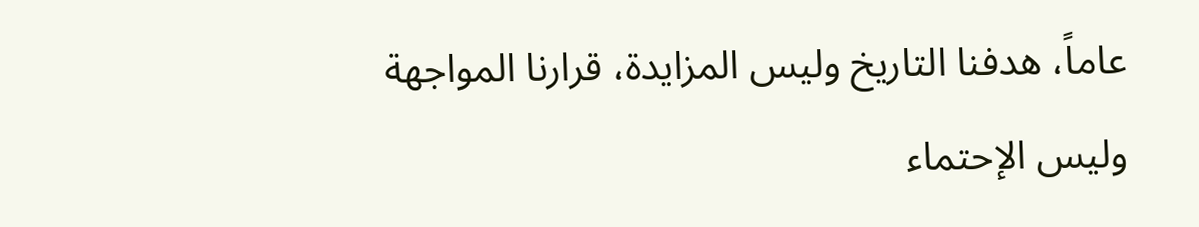عاماً، هدفنا التاريخ وليس المزايدة، قرارنا المواجهة وليس الإحتماء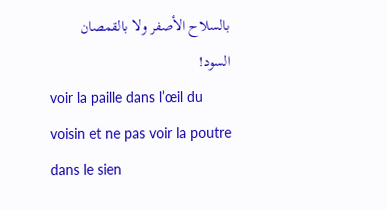بالسلاح الأصفر ولا بالقمصان السود!
voir la paille dans l’œil du voisin et ne pas voir la poutre dans le sien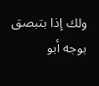ولك إذا بتبصق بوجه أبو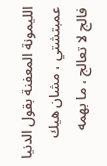الليمونة المعفنة بقول الدنيا عمبتشتي ، مشان هيك فالج لا تعالج ، ما بهمه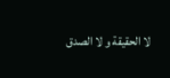لا الحقيقة و لا الصدق